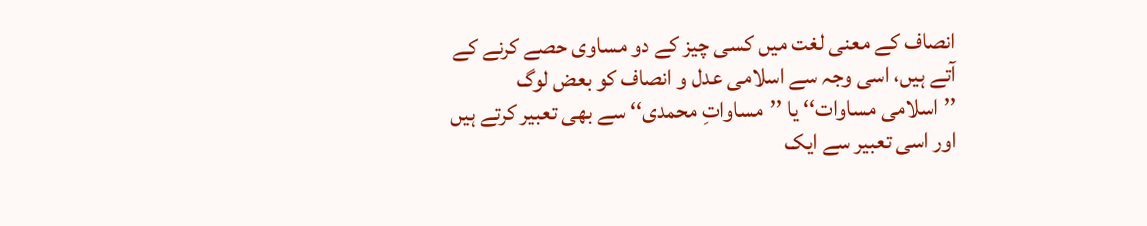انصاف کے معنی لغت میں کسی چیز کے دو مساوی حصے کرنے کے آتے ہیں، اسی وجہ سے اسلامی عدل و انصاف کو بعض لوگ ’’اسلامی مساوات‘‘ یا ’’مساواتِ محمدی‘‘ سے بھی تعبیر کرتے ہیں اور اسی تعبیر سے ایک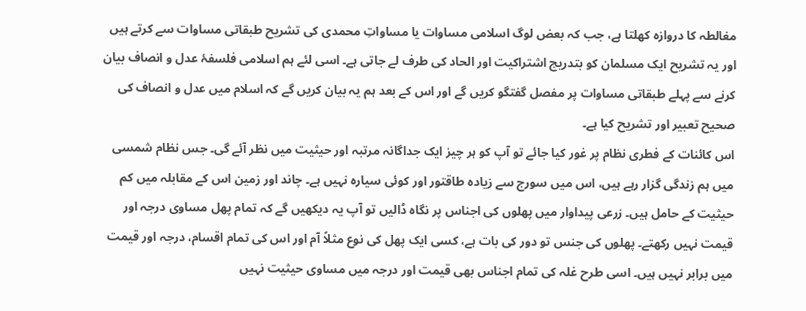مغالطہ کا دروازہ کھلتا ہے، جب کہ بعض لوگ اسلامی مساوات یا مساواتِ محمدی کی تشریح طبقاتی مساوات سے کرتے ہیں اور یہ تشریح ایک مسلمان کو بتدریج اشتراکیت اور الحاد کی طرف لے جاتی ہے۔ اسی لئے ہم اسلامی فلسفۂ عدل و انصاف بیان کرنے سے پہلے طبقاتی مساوات پر مفصل گفتگو کریں گے اور اس کے بعد ہم یہ بیان کریں گے کہ اسلام میں عدل و انصاف کی صحیح تعبیر اور تشریح کیا ہے۔
اس کائنات کے فطری نظام پر غور کیا جائے تو آپ کو ہر چیز ایک جداگانہ مرتبہ اور حیثیت میں نظر آئے گی۔ جس نظام شمسی میں ہم زندگی گزار رہے ہیں، اس میں سورج سے زیادہ طاقتور اور کوئی سیارہ نہیں ہے۔ چاند اور زمین اس کے مقابلہ میں کم حیثیت کے حامل ہیں۔ زرعی پیداوار میں پھلوں کی اجناس پر نگاہ ڈالیں تو آپ یہ دیکھیں گے کہ تمام پھل مساوی درجہ اور قیمت نہیں رکھتے۔ پھلوں کی جنس تو دور کی بات ہے، کسی ایک پھل کی نوع مثلاً آم اور اس کی تمام اقسام، درجہ اور قیمت میں برابر نہیں ہیں۔ اسی طرح غلہ کی تمام اجناس بھی قیمت اور درجہ میں مساوی حیثیت نہیں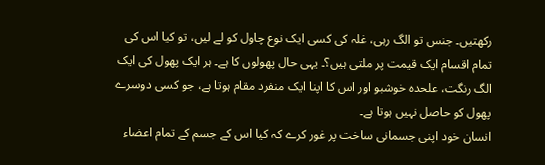رکھتیں۔ جنس تو الگ رہی، غلہ کی کسی ایک نوع چاول کو لے لیں، تو کیا اس کی تمام اقسام ایک قیمت پر ملتی ہیں؟۔ یہی حال پھولوں کا ہے۔ ہر ایک پھول کی ایک الگ رنگت، علحدہ خوشبو اور اس کا اپنا ایک منفرد مقام ہوتا ہے، جو کسی دوسرے پھول کو حاصل نہیں ہوتا ہے۔
انسان خود اپنی جسمانی ساخت پر غور کرے کہ کیا اس کے جسم کے تمام اعضاء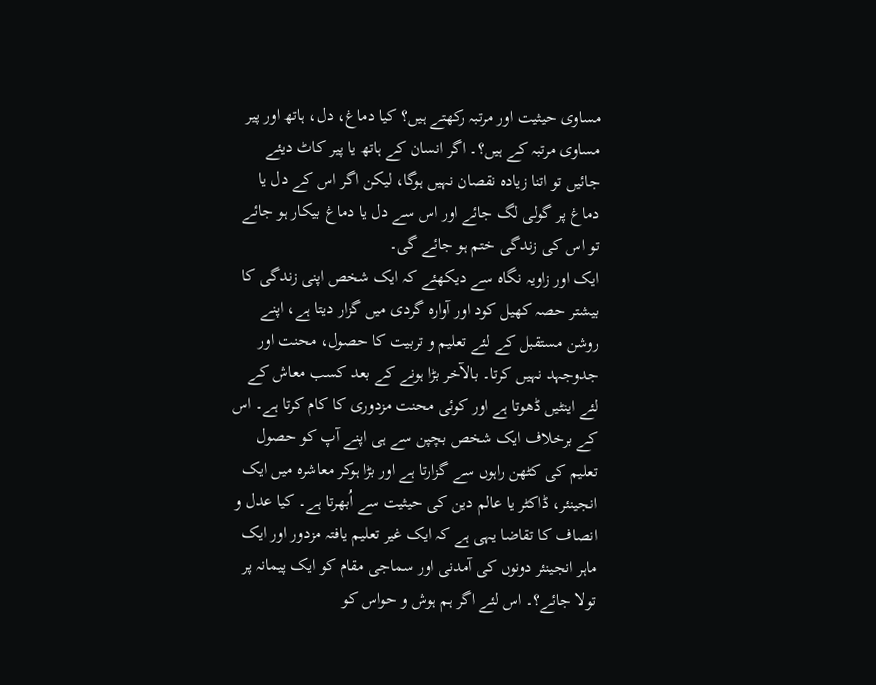مساوی حیثیت اور مرتبہ رکھتے ہیں؟ کیا دماغ، دل، ہاتھ اور پیر مساوی مرتبہ کے ہیں؟۔ اگر انسان کے ہاتھ یا پیر کاٹ دیئے جائیں تو اتنا زیادہ نقصان نہیں ہوگا، لیکن اگر اس کے دل یا دماغ پر گولی لگ جائے اور اس سے دل یا دماغ بیکار ہو جائے تو اس کی زندگی ختم ہو جائے گی۔
ایک اور زاویہ نگاہ سے دیکھئے کہ ایک شخص اپنی زندگی کا بیشتر حصہ کھیل کود اور آوارہ گردی میں گزار دیتا ہے، اپنے روشن مستقبل کے لئے تعلیم و تربیت کا حصول، محنت اور جدوجہد نہیں کرتا۔ بالآخر بڑا ہونے کے بعد کسب معاش کے لئے اینٹیں ڈھوتا ہے اور کوئی محنت مزدوری کا کام کرتا ہے۔ اس کے برخلاف ایک شخص بچپن سے ہی اپنے آپ کو حصول تعلیم کی کٹھن راہوں سے گزارتا ہے اور بڑا ہوکر معاشرہ میں ایک انجینئر، ڈاکٹر یا عالم دین کی حیثیت سے اُبھرتا ہے۔ کیا عدل و انصاف کا تقاضا یہی ہے کہ ایک غیر تعلیم یافتہ مزدور اور ایک ماہر انجینئر دونوں کی آمدنی اور سماجی مقام کو ایک پیمانہ پر تولا جائے؟۔ اس لئے اگر ہم ہوش و حواس کو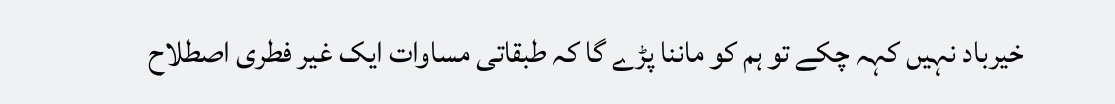خیرباد نہیں کہہ چکے تو ہم کو ماننا پڑے گا کہ طبقاتی مساوات ایک غیر فطری اصطلاح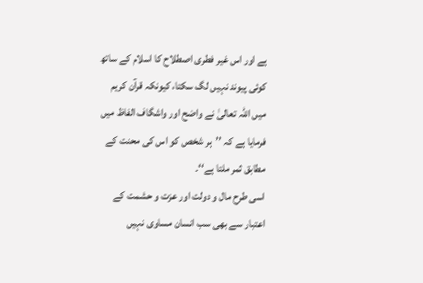ہے اور اس غیر فطری اصطلاح کا اسلام کے ساتھ کوئی پیوند نہیں لگ سکتا، کیونکہ قرآن کریم میں اللہ تعالیٰ نے واضح اور واشگاف الفاظ میں فرمایا ہے کہ ’’ہر شخص کو اس کی محنت کے مطابق ثمر ملتا ہے‘‘۔
اسی طرح مال و دولت اور عزت و حشمت کے اعتبار سے بھی سب انسان مساوی نہیں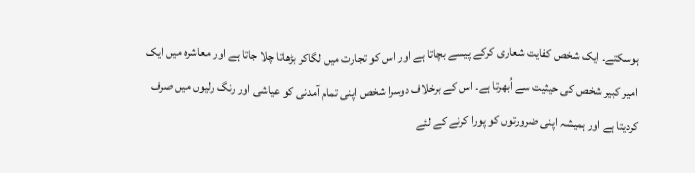ہوسکتے۔ ایک شخص کفایت شعاری کرکے پیسے بچاتا ہے اور اس کو تجارت میں لگاکر بڑھاتا چلا جاتا ہے اور معاشرہ میں ایک امیر کبیر شخص کی حیثیت سے اُبھرتا ہے۔ اس کے برخلاف دوسرا شخص اپنی تمام آمدنی کو عیاشی اور رنگ رلیوں میں صرف کردیتا ہے اور ہمیشہ اپنی ضرورتوں کو پورا کرنے کے لئے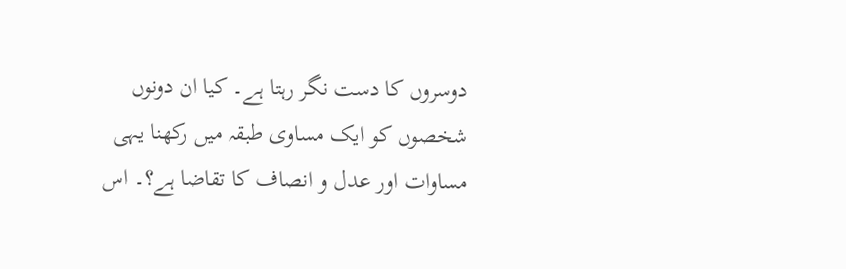دوسروں کا دست نگر رہتا ہے۔ کیا ان دونوں شخصوں کو ایک مساوی طبقہ میں رکھنا یہی مساوات اور عدل و انصاف کا تقاضا ہے؟۔ اس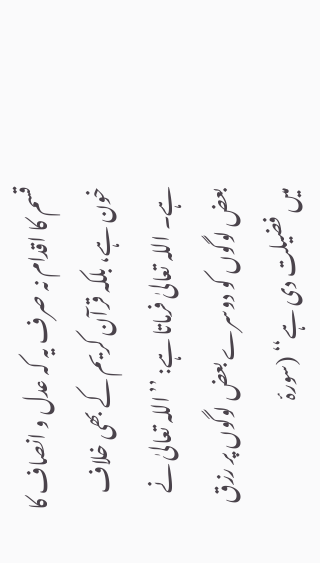قسم کا اقدام نہ صرف یہ کہ عدل و انصاف کا خون ہے، بلکہ قرآن کریم کے بھی خلاف ہے۔ اللہ تعالیٰ فرماتا ہے: ’’اللہ تعالیٰ نے بعض لوگوں کو دوسرے بعض لوگوں پر رزق میں فضیلت دی ہے‘‘ (سورۂ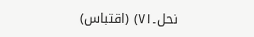نحل۔۷۱) (اقتباس)